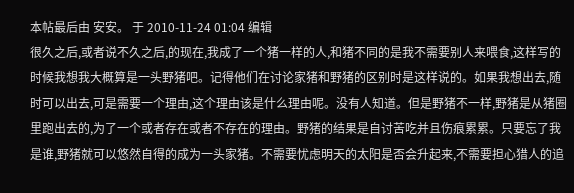本帖最后由 安安。 于 2010-11-24 01:04 编辑
很久之后,或者说不久之后,的现在,我成了一个猪一样的人,和猪不同的是我不需要别人来喂食,这样写的时候我想我大概算是一头野猪吧。记得他们在讨论家猪和野猪的区别时是这样说的。如果我想出去,随时可以出去,可是需要一个理由,这个理由该是什么理由呢。没有人知道。但是野猪不一样,野猪是从猪圈里跑出去的,为了一个或者存在或者不存在的理由。野猪的结果是自讨苦吃并且伤痕累累。只要忘了我是谁,野猪就可以悠然自得的成为一头家猪。不需要忧虑明天的太阳是否会升起来,不需要担心猎人的追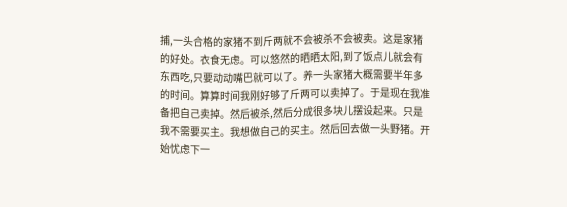捕,一头合格的家猪不到斤两就不会被杀不会被卖。这是家猪的好处。衣食无虑。可以悠然的晒晒太阳,到了饭点儿就会有东西吃,只要动动嘴巴就可以了。养一头家猪大概需要半年多的时间。算算时间我刚好够了斤两可以卖掉了。于是现在我准备把自己卖掉。然后被杀,然后分成很多块儿摆设起来。只是我不需要买主。我想做自己的买主。然后回去做一头野猪。开始忧虑下一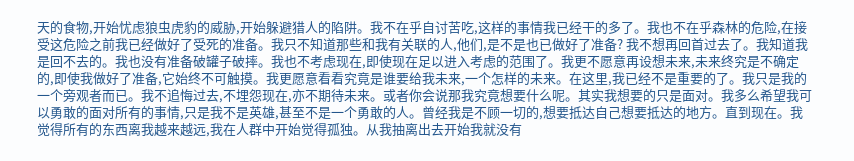天的食物,开始忧虑狼虫虎豹的威胁,开始躲避猎人的陷阱。我不在乎自讨苦吃,这样的事情我已经干的多了。我也不在乎森林的危险,在接受这危险之前我已经做好了受死的准备。我只不知道那些和我有关联的人,他们,是不是也已做好了准备? 我不想再回首过去了。我知道我是回不去的。我也没有准备破罐子破摔。我也不考虑现在,即使现在足以进入考虑的范围了。我更不愿意再设想未来,未来终究是不确定的,即使我做好了准备,它始终不可触摸。我更愿意看看究竟是谁要给我未来,一个怎样的未来。在这里,我已经不是重要的了。我只是我的一个旁观者而已。我不追悔过去,不埋怨现在,亦不期待未来。或者你会说那我究竟想要什么呢。其实我想要的只是面对。我多么希望我可以勇敢的面对所有的事情,只是我不是英雄,甚至不是一个勇敢的人。曾经我是不顾一切的,想要抵达自己想要抵达的地方。直到现在。我觉得所有的东西离我越来越远,我在人群中开始觉得孤独。从我抽离出去开始我就没有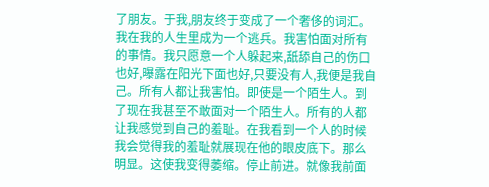了朋友。于我,朋友终于变成了一个奢侈的词汇。我在我的人生里成为一个逃兵。我害怕面对所有的事情。我只愿意一个人躲起来,舐舔自己的伤口也好,曝露在阳光下面也好,只要没有人,我便是我自己。所有人都让我害怕。即使是一个陌生人。到了现在我甚至不敢面对一个陌生人。所有的人都让我感觉到自己的羞耻。在我看到一个人的时候我会觉得我的羞耻就展现在他的眼皮底下。那么明显。这使我变得萎缩。停止前进。就像我前面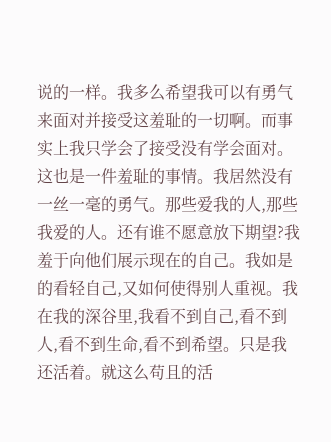说的一样。我多么希望我可以有勇气来面对并接受这羞耻的一切啊。而事实上我只学会了接受没有学会面对。这也是一件羞耻的事情。我居然没有一丝一毫的勇气。那些爱我的人,那些我爱的人。还有谁不愿意放下期望?我羞于向他们展示现在的自己。我如是的看轻自己,又如何使得别人重视。我在我的深谷里,我看不到自己,看不到人,看不到生命,看不到希望。只是我还活着。就这么苟且的活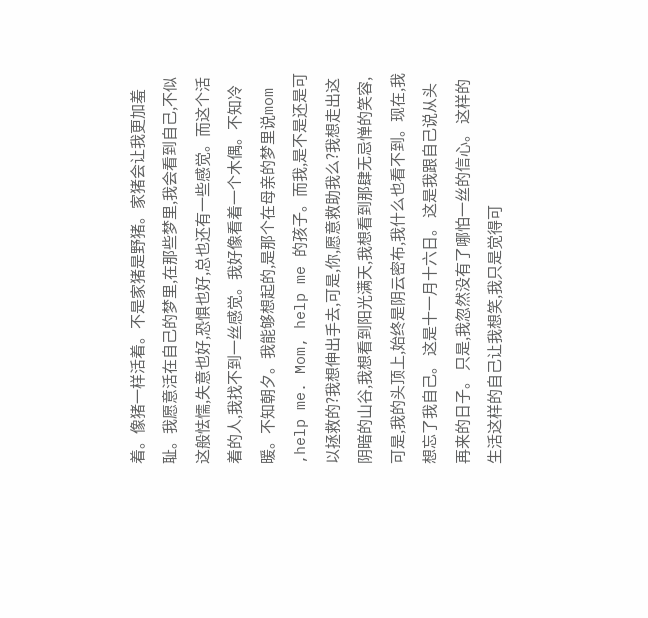着。像猪一样活着。不是家猪是野猪。家猪会让我更加羞耻。我愿意活在自己的梦里,在那些梦里,我会看到自己,不似这般怯懦,失意也好,恐惧也好,总也还有一些感觉。而这个活着的人,我找不到一丝感觉。我好像看着一个木偶。不知冷暖。不知朝夕。我能够想起的,是那个在母亲的梦里说mom ,help me. Mom, help me 的孩子。而我,是不是还是可以拯救的?我想伸出手去,可是,你,愿意救助我么?我想走出这阴暗的山谷,我想看到阳光满天,我想看到那肆无忌惮的笑容,可是,我的头顶上,始终是阴云密布,我什么也看不到。现在,我想忘了我自己。 这是十一月十六日。 这是我跟自己说从头再来的日子。 只是,我忽然没有了哪怕一丝的信心。 这样的生活这样的自己让我想笑,我只是觉得可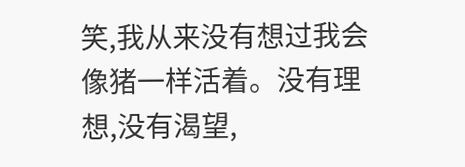笑,我从来没有想过我会像猪一样活着。没有理想,没有渴望,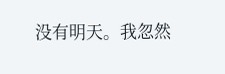没有明天。我忽然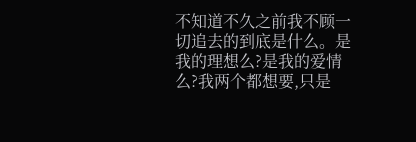不知道不久之前我不顾一切追去的到底是什么。是我的理想么?是我的爱情么?我两个都想要,只是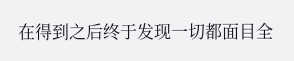在得到之后终于发现一切都面目全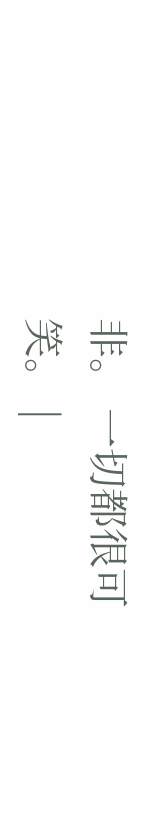非。 一切都很可笑。 |